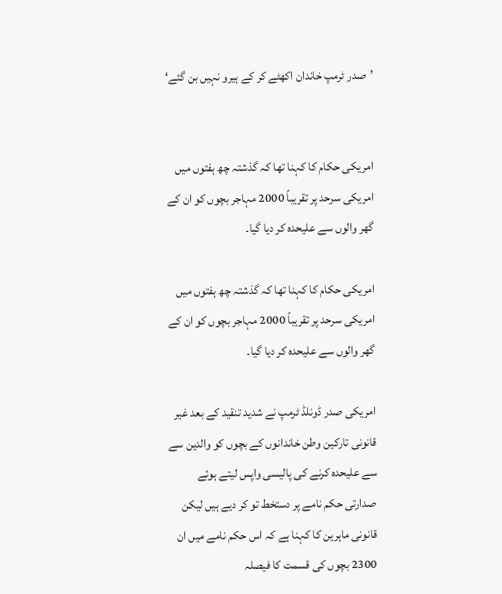’صدر ٹرمپ خاندان اکھٹے کر کے ہیرو نہیں بن گئے‘


امریکی حکام کا کہنا تھا کہ گذشتہ چھ ہفتوں میں امریکی سرحد پر تقریباً 2000 مہاجر بچوں کو ان کے گھر والوں سے علیحدہ کر دیا گیا۔

امریکی حکام کا کہنا تھا کہ گذشتہ چھ ہفتوں میں امریکی سرحد پر تقریباً 2000 مہاجر بچوں کو ان کے گھر والوں سے علیحدہ کر دیا گیا۔

امریکی صدر ڈونلڈ ٹرمپ نے شدید تنقید کے بعد غیر قانونی تارکین وطن خاندانوں کے بچوں کو والدین سے سے علیحدہ کرنے کی پالیسی واپس لیتے ہوئے صدارتی حکم نامے پر دستخط تو کر دیے ہیں لیکن قانونی ماہرین کا کہنا ہے کہ اس حکم نامے میں ان 2300 بچوں کی قسمت کا فیصلہ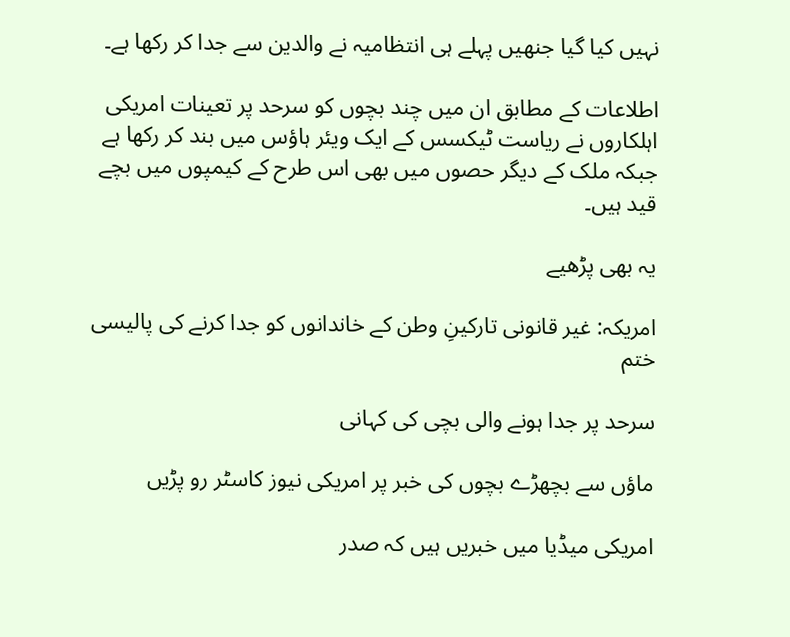نہیں کیا گیا جنھیں پہلے ہی انتظامیہ نے والدین سے جدا کر رکھا ہے۔

اطلاعات کے مطابق ان میں چند بچوں کو سرحد پر تعینات امریکی اہلکاروں نے ریاست ٹیکسس کے ایک ویئر ہاؤس میں بند کر رکھا ہے جبکہ ملک کے دیگر حصوں میں بھی اس طرح کے کیمپوں میں بچے قید ہیں۔

یہ بھی پڑھیے

امریکہ: غیر قانونی تارکینِ وطن کے خاندانوں کو جدا کرنے کی پالیسی ختم

سرحد پر جدا ہونے والی بچی کی کہانی

ماؤں سے بچھڑے بچوں کی خبر پر امریکی نیوز کاسٹر رو پڑیں

امریکی میڈیا میں خبریں ہیں کہ صدر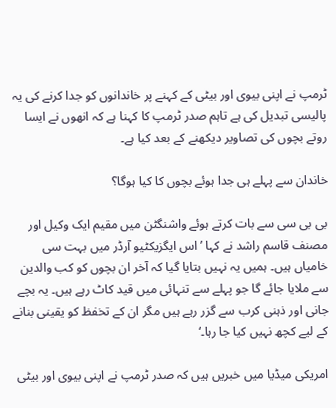ٹرمپ نے اپنی بیوی اور بیٹی کے کہنے پر خاندانوں کو جدا کرنے کی یہ پالیسی تبدیل کی ہے تاہم صدر ٹرمپ کا کہنا ہے کہ انھوں نے ایسا روتے بچوں کی تصاویر دیکھنے کے بعد کیا ہے۔

خاندان سے پہلے ہی جدا ہوئے بچوں کا کیا ہوگا؟

بی بی سی سے بات کرتے ہوئے واشنگٹن میں مقیم ایک وکیل اور مصنف قاسم راشد نے کہا ’اس ایگزیکٹیو آرڈر میں بہت سی خامیاں ہیں۔ ہمیں یہ نہیں بتایا گیا کہ آخر ان بچوں کو کب والدین سے ملایا جائے گا جو پہلے سے تنہائی میں قید کاٹ رہے ہیں۔ یہ بچے جانی اور ذہنی کرب سے گزر رہے ہیں مگر ان کے تخفظ کو یقینی بنانے کے لیے کچھ نہیں کیا جا رہا۔‘

امریکی میڈیا میں خبریں ہیں کہ صدر ٹرمپ نے اپنی بیوی اور بیٹی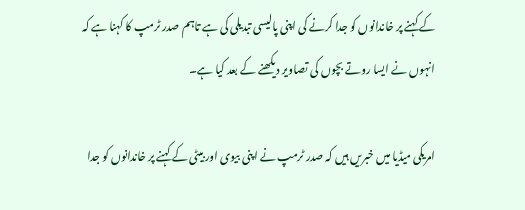کے کہنے پر خاندانوں کو جدا کرنے کی اپنی پالیسی تبدیلی کی ہے تاہم صدر ٹرمپ کا کہنا ہے کہ انہوں نے ایسا روتے بچوں کی تصاویر دیکھنے کے بعد کیا ہے۔

امریکی میڈیا میں خبریں ہیں کہ صدر ٹرمپ نے اپنی بیوی اور بیٹی کے کہنے پر خاندانوں کو جدا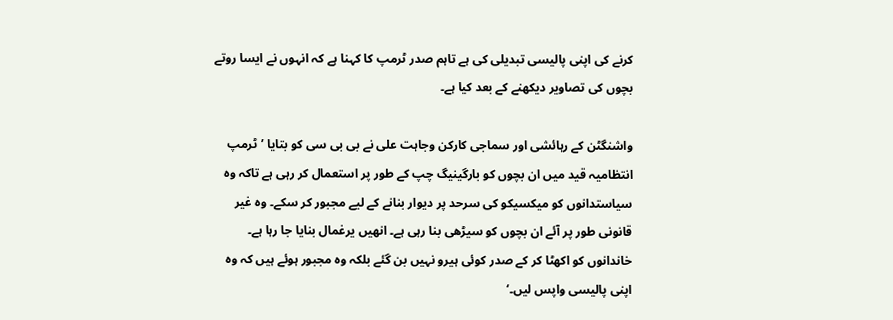کرنے کی اپنی پالیسی تبدیلی کی ہے تاہم صدر ٹرمپ کا کہنا ہے کہ انہوں نے ایسا روتے بچوں کی تصاویر دیکھنے کے بعد کیا ہے۔

واشنگٹن کے رہائشی اور سماجی کارکن وجاہت علی نے بی بی سی کو بتایا ’ٹرمپ انتظامیہ قید میں ان بچوں کو بارگینیگ چپ کے طور پر استعمال کر رہی ہے تاکہ وہ سیاستدانوں کو میکسیکو کی سرحد پر دیوار بنانے کے لیے مجبور کر سکے۔ وہ غیر قانونی طور پر آئے ان بچوں کو سیڑھی بنا رہی ہے۔ انھیں یرغمال بنایا جا رہا ہے۔ خاندانوں کو اکھٹا کر کے صدر کوئی ہیرو نہیں بن گئے بلکہ وہ مجبور ہوئے ہیں کہ وہ اپنی پالیسی واپس لیں۔‘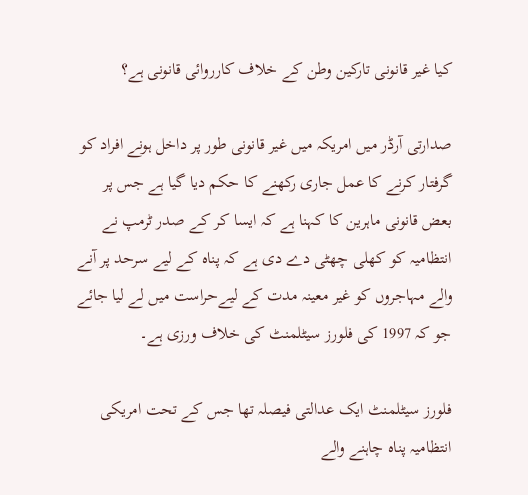کیا غیر قانونی تارکین وطن کے خلاف کارروائی قانونی ہے؟

صدارتی آرڈر میں امریکہ میں غیر قانونی طور پر داخل ہونے افراد کو گرفتار کرنے کا عمل جاری رکھنے کا حکم دیا گیا ہے جس پر بعض قانونی ماہرین کا کہنا ہے کہ ایسا کر کے صدر ٹرمپ نے انتظامیہ کو کھلی چھٹی دے دی ہے کہ پناہ کے لیے سرحد پر آنے والے مہاجروں کو غیر معینہ مدت کے لیےحراست میں لے لیا جائے جو کہ 1997 کی فلورز سیٹلمنٹ کی خلاف ورزی ہے۔

فلورز سیٹلمنٹ ایک عدالتی فیصلہ تھا جس کے تحت امریکی انتظامیہ پناہ چاہنے والے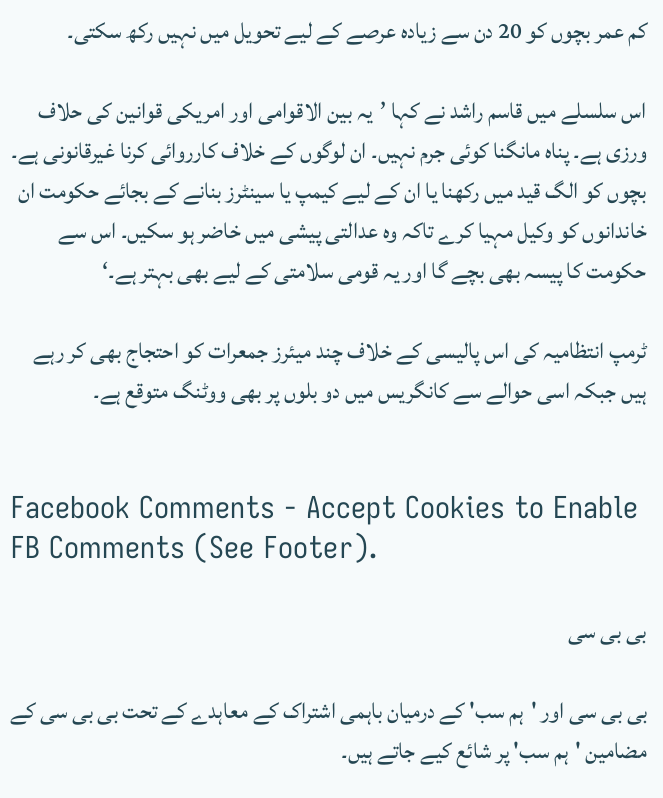کم عمر بچوں کو 20 دن سے زیادہ عرصے کے لیے تحویل میں نہیں رکھ سکتی۔

اس سلسلے میں قاسم راشد نے کہا ’یہ بین الاقوامی اور امریکی قوانین کی حلاف ورزی ہے۔ پناہ مانگنا کوئی جرم نہیں۔ ان لوگوں کے خلاف کارروائی کرنا غیرقانونی ہے۔ بچوں کو الگ قید میں رکھنا یا ان کے لیے کیمپ یا سینٹرز بنانے کے بجائے حکومت ان خاندانوں کو وکیل مہیا کرے تاکہ وہ عدالتی پیشی میں خاضر ہو سکیں۔ اس سے حکومت کا پیسہ بھی بچے گا اور یہ قومی سلامتی کے لیے بھی بہتر ہے۔‘

ٹرمپ انتظامیہ کی اس پالیسی کے خلاف چند میئرز جمعرات کو احتجاج بھی کر رہے ہیں جبکہ اسی حوالے سے کانگریس میں دو بلوں پر بھی ووٹنگ متوقع ہے۔


Facebook Comments - Accept Cookies to Enable FB Comments (See Footer).

بی بی سی

بی بی سی اور 'ہم سب' کے درمیان باہمی اشتراک کے معاہدے کے تحت بی بی سی کے مضامین 'ہم سب' پر شائع کیے جاتے ہیں۔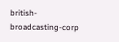british-broadcasting-corp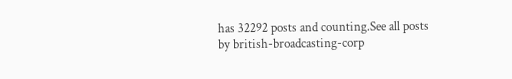has 32292 posts and counting.See all posts by british-broadcasting-corp